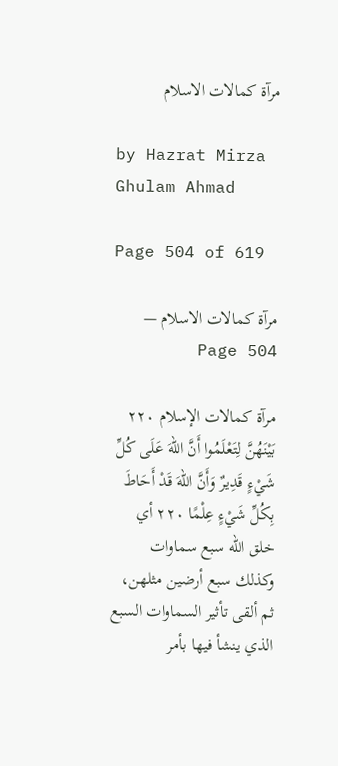مرآة كمالات الاسلام

by Hazrat Mirza Ghulam Ahmad

Page 504 of 619

مرآة كمالات الاسلام — Page 504

مرآة كمالات الإسلام ۲۲۰ بَيْنَهُنَّ لِتَعْلَمُوا أَنَّ اللهَ عَلَى كُلِّ شَيْءٍ قَدِيرٌ وَأَنَّ اللهَ قَدْ أَحَاطَ بِكُلِّ شَيْءٍ عِلْمًا ٢٢٠ أي خلق الله سبع سماوات وكذلك سبع أرضين مثلهن، ثم ألقى تأثير السماوات السبع الذي ينشأ فيها بأمر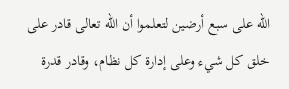الله على سبع أرضين لتعلموا أن الله تعالى قادر على خلق كل شيء وعلى إدارة كل نظام، وقادر قدرة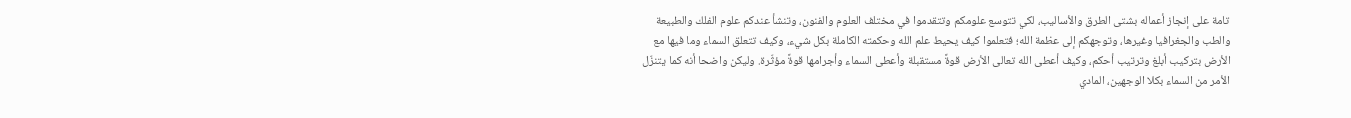تامة على إنجاز أعماله بشتى الطرق والأساليب، لكي تتوسع علومكم وتتقدموا في مختلف العلوم والفنون، وتنشأ عندكم علوم الفلك والطبيعة والطب والجغرافيا وغيرها، وتوجهكم إلى عظمة الله؛ فتعلموا كيف يحيط علم الله وحكمته الكاملة بكل شيء، وكيف تتعلق السماء وما فيها مع الأرض بتركيب أبلغ وترتيب أحكم، وكيف أعطى الله تعالى الأرض قوةً مستقبلة وأعطى السماء وأجرامها قوةً مؤثّرة. وليكن واضحا أنه كما يتنزّل الأمر من السماء بكلا الوجهين، المادي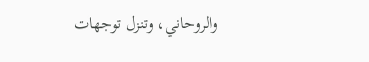والروحاني، وتنزل توجهات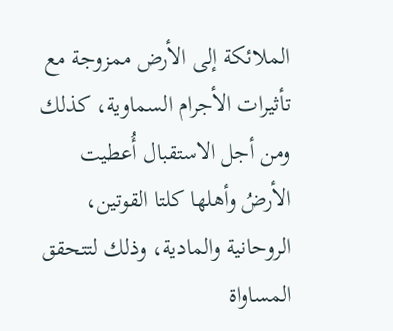الملائكة إلى الأرض ممزوجة مع تأثيرات الأجرام السماوية، كذلك ومن أجل الاستقبال أُعطيت الأرضُ وأهلها كلتا القوتين، الروحانية والمادية، وذلك لتتحقق المساواة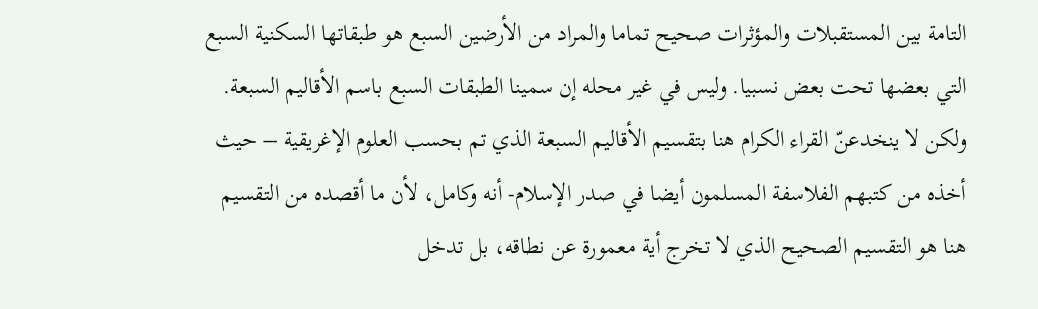التامة بين المستقبلات والمؤثرات صحيح تماما والمراد من الأرضين السبع هو طبقاتها السكنية السبع التي بعضها تحت بعض نسبيا. وليس في غير محله إن سمينا الطبقات السبع باسم الأقاليم السبعة. ولكن لا ينخدعنّ القراء الكرام هنا بتقسيم الأقاليم السبعة الذي تم بحسب العلوم الإغريقية – حيث أخذه من كتبهم الفلاسفة المسلمون أيضا في صدر الإسلام- أنه وكامل، لأن ما أقصده من التقسيم هنا هو التقسيم الصحيح الذي لا تخرج أية معمورة عن نطاقه، بل تدخل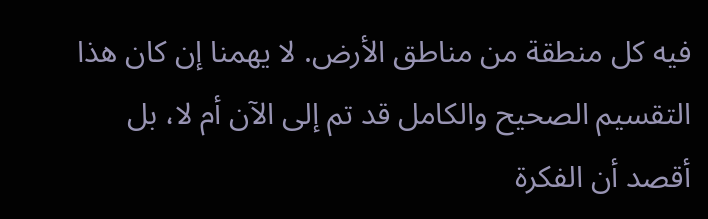فيه كل منطقة من مناطق الأرض. لا يهمنا إن كان هذا التقسيم الصحيح والكامل قد تم إلى الآن أم لا، بل أقصد أن الفكرة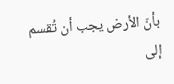بأنّ الأرض يجب أن تُقسم إلى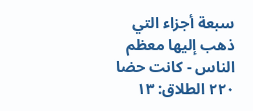سبعة أجزاء التي ذهب إليها معظم الناس - كانت حضا ۲۲۰ الطلاق: ۱۳